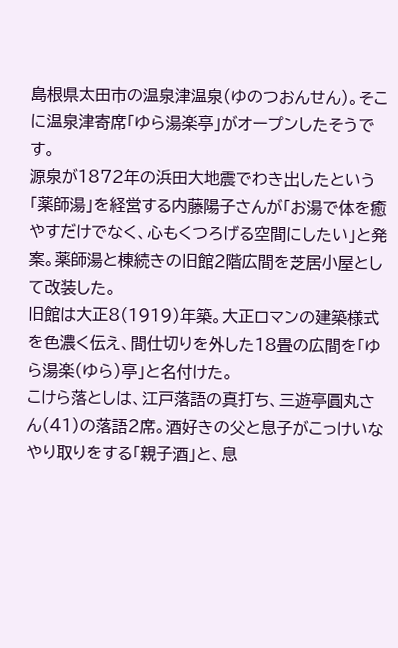島根県太田市の温泉津温泉(ゆのつおんせん)。そこに温泉津寄席「ゆら湯楽亭」がオープンしたそうです。
源泉が1872年の浜田大地震でわき出したという「薬師湯」を経営する内藤陽子さんが「お湯で体を癒やすだけでなく、心もくつろげる空間にしたい」と発案。薬師湯と棟続きの旧館2階広間を芝居小屋として改装した。
旧館は大正8(1919)年築。大正ロマンの建築様式を色濃く伝え、間仕切りを外した18畳の広間を「ゆら湯楽(ゆら)亭」と名付けた。
こけら落としは、江戸落語の真打ち、三遊亭圓丸さん(41)の落語2席。酒好きの父と息子がこっけいなやり取りをする「親子酒」と、息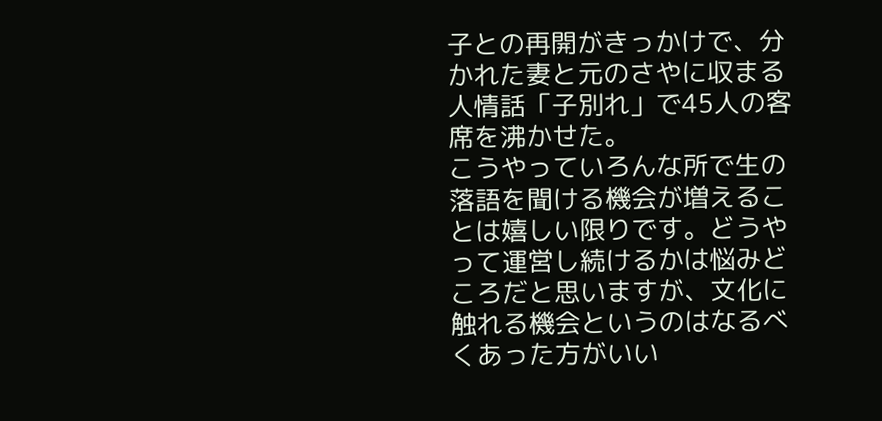子との再開がきっかけで、分かれた妻と元のさやに収まる人情話「子別れ」で45人の客席を沸かせた。
こうやっていろんな所で生の落語を聞ける機会が増えることは嬉しい限りです。どうやって運営し続けるかは悩みどころだと思いますが、文化に触れる機会というのはなるべくあった方がいい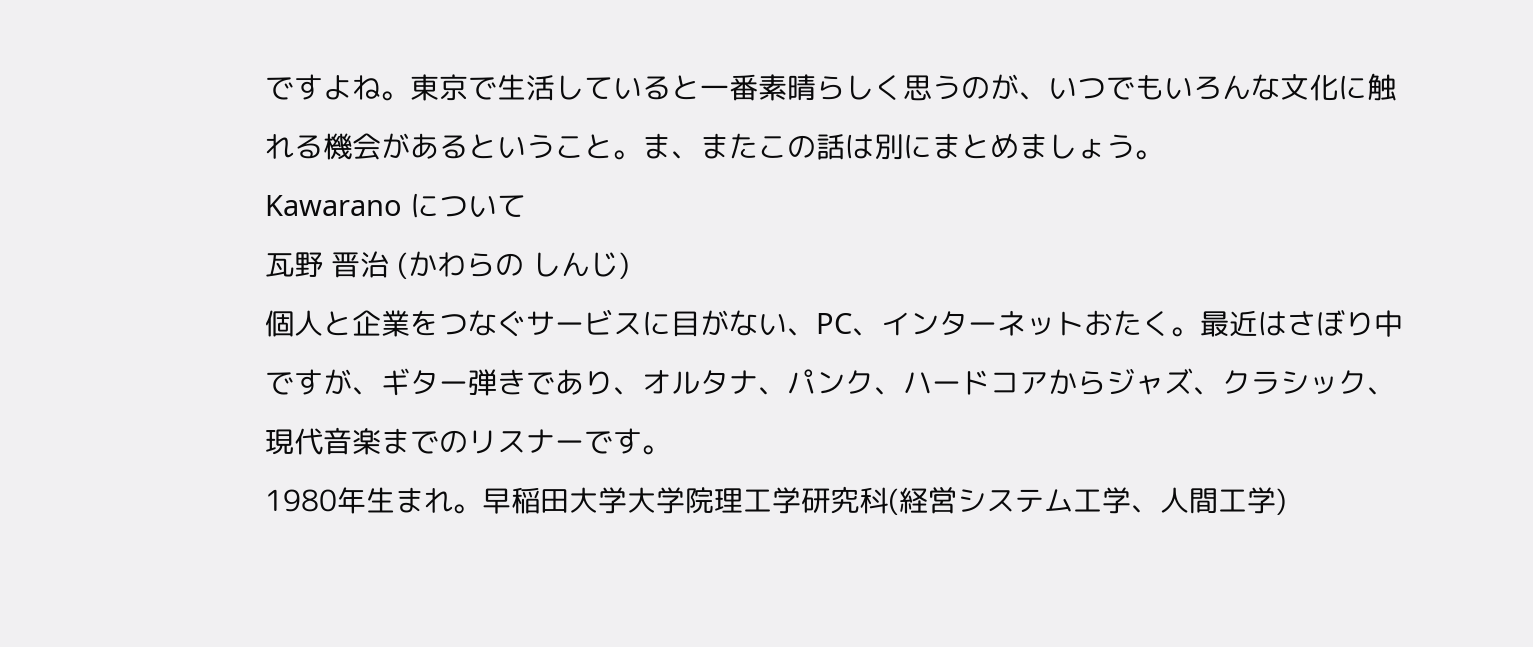ですよね。東京で生活していると一番素晴らしく思うのが、いつでもいろんな文化に触れる機会があるということ。ま、またこの話は別にまとめましょう。
Kawarano について
瓦野 晋治 (かわらの しんじ)
個人と企業をつなぐサービスに目がない、PC、インターネットおたく。最近はさぼり中ですが、ギター弾きであり、オルタナ、パンク、ハードコアからジャズ、クラシック、現代音楽までのリスナーです。
1980年生まれ。早稲田大学大学院理工学研究科(経営システム工学、人間工学)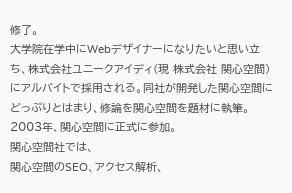修了。
大学院在学中にWebデザイナーになりたいと思い立ち、株式会社ユニークアイディ(現 株式会社 関心空間)にアルバイトで採用される。同社が開発した関心空間にどっぷりとはまり、修論を関心空間を題材に執筆。2003年、関心空間に正式に参加。
関心空間社では、
関心空間のSEO、アクセス解析、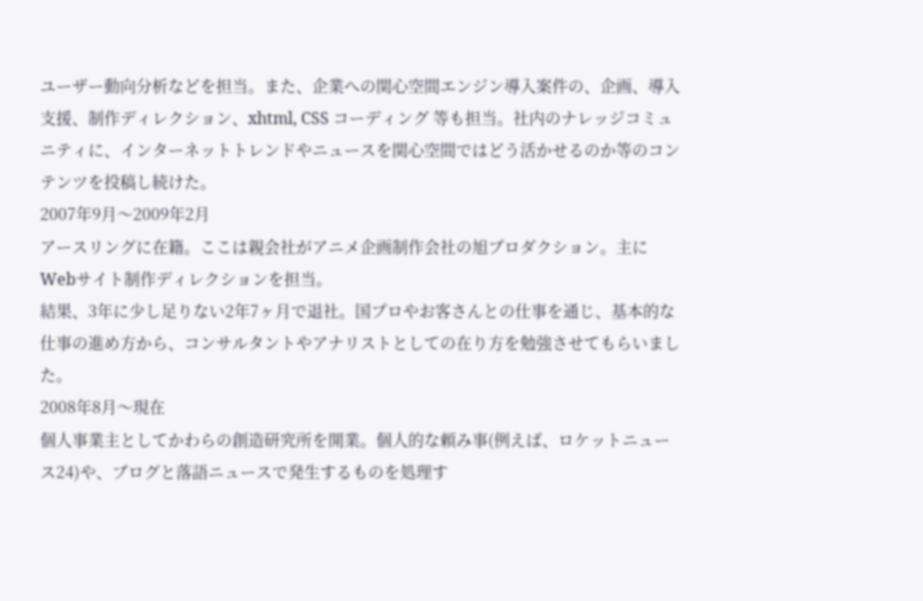ユーザー動向分析などを担当。また、企業への関心空間エンジン導入案件の、企画、導入支援、制作ディレクション、xhtml, CSS コーディング 等も担当。社内のナレッジコミュニティに、インターネットトレンドやニュースを関心空間ではどう活かせるのか等のコンテンツを投稿し続けた。
2007年9月〜2009年2月
アースリングに在籍。ここは親会社がアニメ企画制作会社の旭プロダクション。主にWebサイト制作ディレクションを担当。
結果、3年に少し足りない2年7ヶ月で退社。国プロやお客さんとの仕事を通じ、基本的な仕事の進め方から、コンサルタントやアナリストとしての在り方を勉強させてもらいました。
2008年8月〜現在
個人事業主としてかわらの創造研究所を開業。個人的な頼み事(例えば、ロケットニュース24)や、ブログと落語ニュースで発生するものを処理す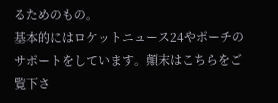るためのもの。
基本的にはロケットニュース24やポーチのサポートをしています。顛末はこちらをご覧下さ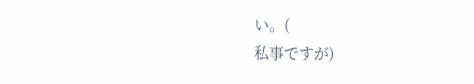い。(
私事ですが)